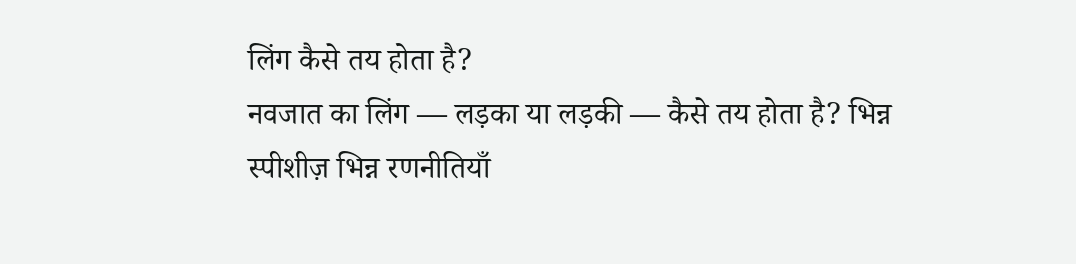लिंग कैसे तय होता है?
नवजात का लिंग — लड़का या लड़की — कैसे तय होता है? भिन्न स्पीशीज़ भिन्न रणनीतियाँ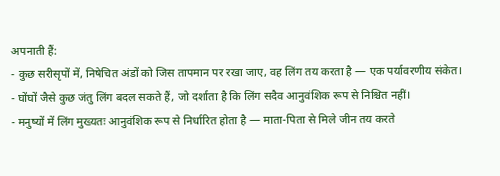अपनाती हैं:
- कुछ सरीसृपों में, निषेचित अंडों को जिस तापमान पर रखा जाए, वह लिंग तय करता है — एक पर्यावरणीय संकेत।
- घोंघों जैसे कुछ जंतु लिंग बदल सकते हैं, जो दर्शाता है कि लिंग सदैव आनुवंशिक रूप से निश्चित नहीं।
- मनुष्यों में लिंग मुख्यतः आनुवंशिक रूप से निर्धारित होता है — माता-पिता से मिले जीन तय करते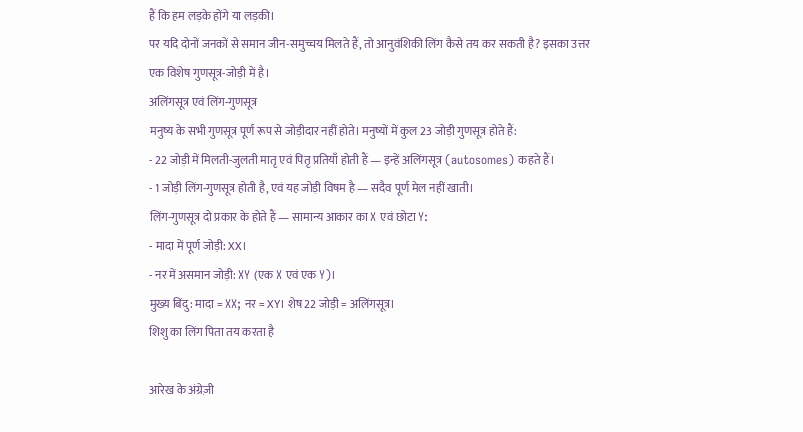हैं कि हम लड़के होंगे या लड़की।
पर यदि दोनों जनकों से समान जीन-समुच्चय मिलते हैं, तो आनुवंशिकी लिंग कैसे तय कर सकती है? इसका उत्तर एक विशेष गुणसूत्र-जोड़ी में है।
अलिंगसूत्र एवं लिंग-गुणसूत्र
मनुष्य के सभी गुणसूत्र पूर्ण रूप से जोड़ीदार नहीं होते। मनुष्यों में कुल 23 जोड़ी गुणसूत्र होते हैं:
- 22 जोड़ी में मिलती-जुलती मातृ एवं पितृ प्रतियाँ होती हैं — इन्हें अलिंगसूत्र (autosomes) कहते हैं।
- 1 जोड़ी लिंग-गुणसूत्र होती है, एवं यह जोड़ी विषम है — सदैव पूर्ण मेल नहीं खाती।
लिंग-गुणसूत्र दो प्रकार के होते हैं — सामान्य आकार का X एवं छोटा Y:
- मादा में पूर्ण जोड़ी: XX।
- नर में असमान जोड़ी: XY (एक X एवं एक Y)।
मुख्य बिंदु: मादा = XX; नर = XY। शेष 22 जोड़ी = अलिंगसूत्र।
शिशु का लिंग पिता तय करता है

आरेख के अंग्रेज़ी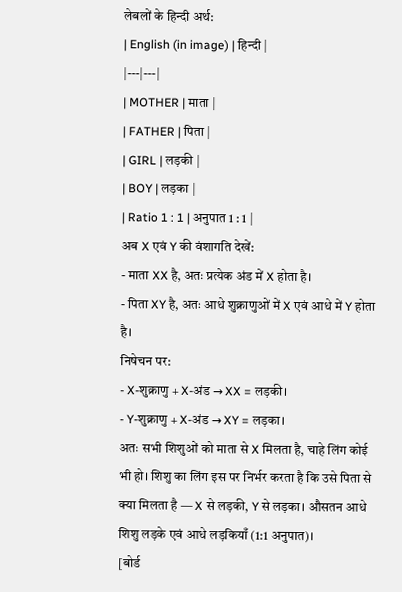लेबलों के हिन्दी अर्थ:
| English (in image) | हिन्दी |
|---|---|
| MOTHER | माता |
| FATHER | पिता |
| GIRL | लड़की |
| BOY | लड़का |
| Ratio 1 : 1 | अनुपात 1 : 1 |
अब X एवं Y की वंशागति देखें:
- माता XX है, अतः प्रत्येक अंड में X होता है।
- पिता XY है, अतः आधे शुक्राणुओं में X एवं आधे में Y होता है।
निषेचन पर:
- X-शुक्राणु + X-अंड → XX = लड़की।
- Y-शुक्राणु + X-अंड → XY = लड़का।
अतः सभी शिशुओं को माता से X मिलता है, चाहे लिंग कोई भी हो। शिशु का लिंग इस पर निर्भर करता है कि उसे पिता से क्या मिलता है — X से लड़की, Y से लड़का। औसतन आधे शिशु लड़के एवं आधे लड़कियाँ (1:1 अनुपात)।
[बोर्ड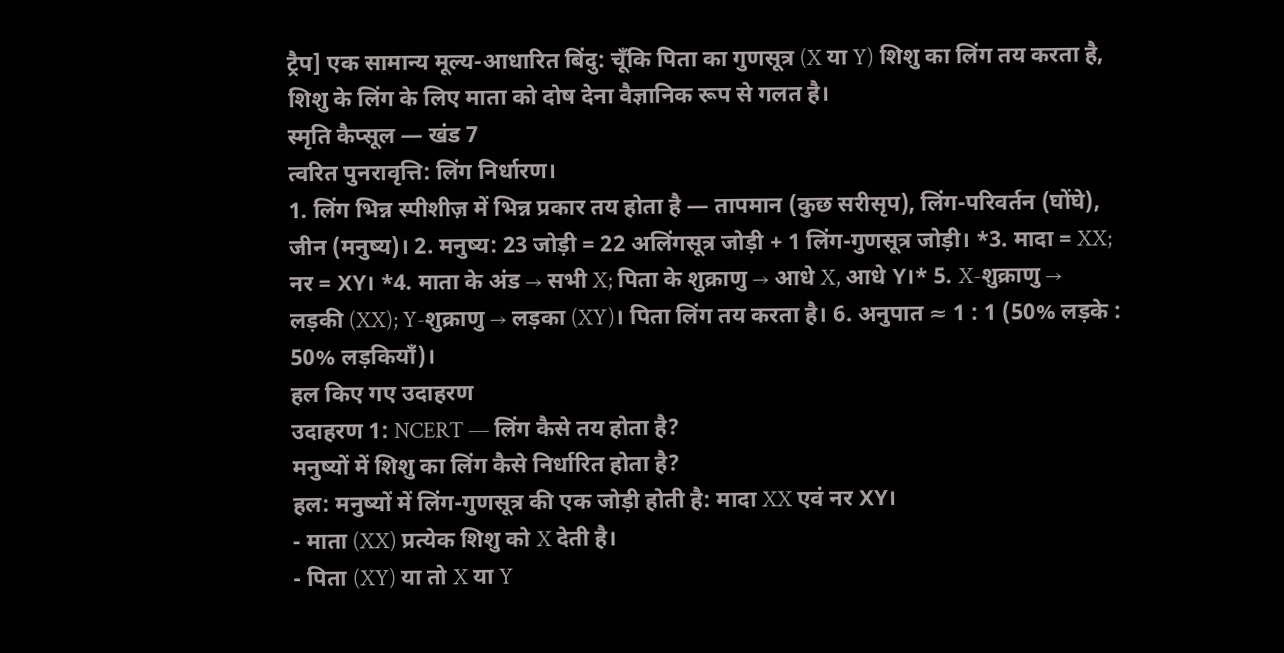ट्रैप] एक सामान्य मूल्य-आधारित बिंदु: चूँकि पिता का गुणसूत्र (X या Y) शिशु का लिंग तय करता है, शिशु के लिंग के लिए माता को दोष देना वैज्ञानिक रूप से गलत है।
स्मृति कैप्सूल — खंड 7
त्वरित पुनरावृत्ति: लिंग निर्धारण।
1. लिंग भिन्न स्पीशीज़ में भिन्न प्रकार तय होता है — तापमान (कुछ सरीसृप), लिंग-परिवर्तन (घोंघे), जीन (मनुष्य)। 2. मनुष्य: 23 जोड़ी = 22 अलिंगसूत्र जोड़ी + 1 लिंग-गुणसूत्र जोड़ी। *3. मादा = XX; नर = XY। *4. माता के अंड → सभी X; पिता के शुक्राणु → आधे X, आधे Y।* 5. X-शुक्राणु → लड़की (XX); Y-शुक्राणु → लड़का (XY)। पिता लिंग तय करता है। 6. अनुपात ≈ 1 : 1 (50% लड़के : 50% लड़कियाँ)।
हल किए गए उदाहरण
उदाहरण 1: NCERT — लिंग कैसे तय होता है?
मनुष्यों में शिशु का लिंग कैसे निर्धारित होता है?
हल: मनुष्यों में लिंग-गुणसूत्र की एक जोड़ी होती है: मादा XX एवं नर XY।
- माता (XX) प्रत्येक शिशु को X देती है।
- पिता (XY) या तो X या Y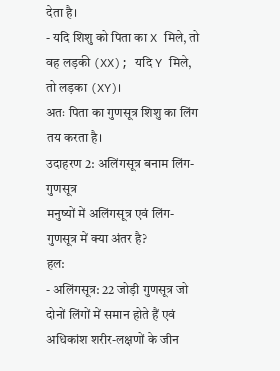देता है।
- यदि शिशु को पिता का X मिले, तो वह लड़की (XX); यदि Y मिले, तो लड़का (XY)।
अतः पिता का गुणसूत्र शिशु का लिंग तय करता है।
उदाहरण 2: अलिंगसूत्र बनाम लिंग-गुणसूत्र
मनुष्यों में अलिंगसूत्र एवं लिंग-गुणसूत्र में क्या अंतर है?
हल:
- अलिंगसूत्र: 22 जोड़ी गुणसूत्र जो दोनों लिंगों में समान होते हैं एवं अधिकांश शरीर-लक्षणों के जीन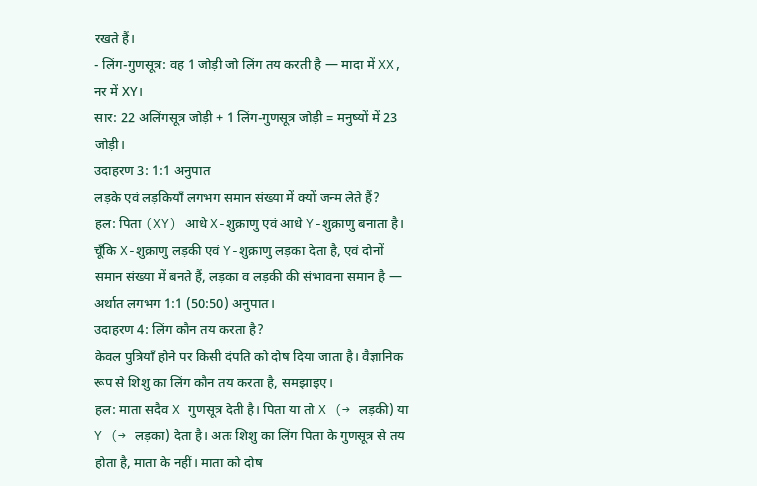रखते हैं।
- लिंग-गुणसूत्र: वह 1 जोड़ी जो लिंग तय करती है — मादा में XX, नर में XY।
सार: 22 अलिंगसूत्र जोड़ी + 1 लिंग-गुणसूत्र जोड़ी = मनुष्यों में 23 जोड़ी।
उदाहरण 3: 1:1 अनुपात
लड़के एवं लड़कियाँ लगभग समान संख्या में क्यों जन्म लेते हैं?
हल: पिता (XY) आधे X-शुक्राणु एवं आधे Y-शुक्राणु बनाता है। चूँकि X-शुक्राणु लड़की एवं Y-शुक्राणु लड़का देता है, एवं दोनों समान संख्या में बनते हैं, लड़का व लड़की की संभावना समान है — अर्थात लगभग 1:1 (50:50) अनुपात।
उदाहरण 4: लिंग कौन तय करता है?
केवल पुत्रियाँ होने पर किसी दंपति को दोष दिया जाता है। वैज्ञानिक रूप से शिशु का लिंग कौन तय करता है, समझाइए।
हल: माता सदैव X गुणसूत्र देती है। पिता या तो X (→ लड़की) या Y (→ लड़का) देता है। अतः शिशु का लिंग पिता के गुणसूत्र से तय होता है, माता के नहीं। माता को दोष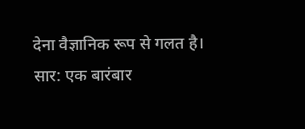देना वैज्ञानिक रूप से गलत है।
सार: एक बारंबार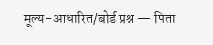मूल्य-आधारित/बोर्ड प्रश्न — पिता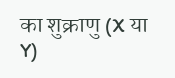का शुक्राणु (X या Y)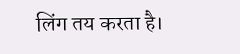लिंग तय करता है।